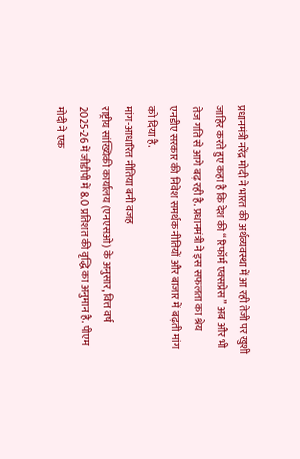प्रधानमंत्री नरेंद्र मोदी ने भारत की अर्थव्यवस्था में आ रही तेजी पर खुशी जाहिर करते हुए कहा है कि देश की “रिफॉर्म एक्सप्रेस” अब और भी तेज गति से आगे बढ़ रही है. प्रधानमंत्री ने इस सफलता का श्रेय एनडीए सरकार की निवेश समर्थक नीतियों और बाजार में बढ़ती मांग को दिया है.
मांग-आधारित नीतिया बनी वजह
राष्ट्रीय सांख्यिकी कार्यालय (एनएसओ) के अनुसार, वित्त वर्ष 2025-26 में जीडीपी में 8.0 प्रतिशत की वृद्धि का अनुमान है. पीएम मोदी ने एक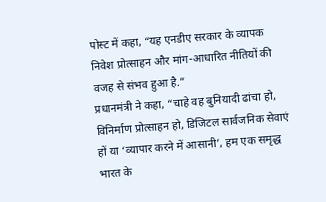पोस्ट में कहा, “यह एनडीए सरकार के व्यापक निवेश प्रोत्साहन और मांग-आधारित नीतियों की वजह से संभव हुआ है.”
प्रधानमंत्री ने कहा, “चाहे वह बुनियादी ढांचा हो, विनिर्माण प्रोत्साहन हो, डिजिटल सार्वजनिक सेवाएं हों या ‘व्यापार करने में आसानी’, हम एक समृद्ध भारत के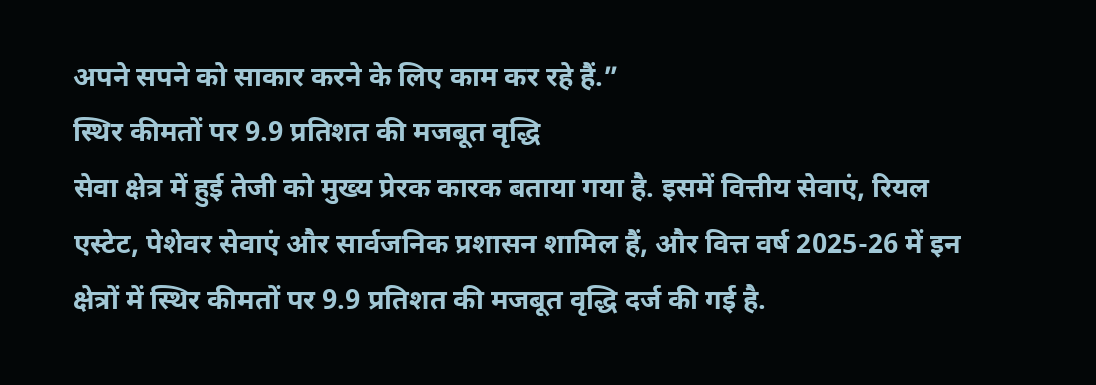अपने सपने को साकार करने के लिए काम कर रहे हैं.”
स्थिर कीमतों पर 9.9 प्रतिशत की मजबूत वृद्धि
सेवा क्षेत्र में हुई तेजी को मुख्य प्रेरक कारक बताया गया है. इसमें वित्तीय सेवाएं, रियल एस्टेट, पेशेवर सेवाएं और सार्वजनिक प्रशासन शामिल हैं, और वित्त वर्ष 2025-26 में इन क्षेत्रों में स्थिर कीमतों पर 9.9 प्रतिशत की मजबूत वृद्धि दर्ज की गई है.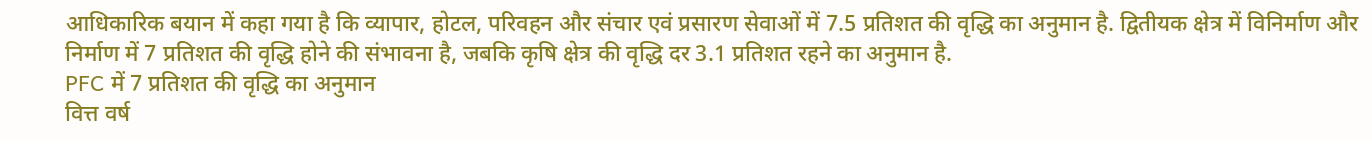आधिकारिक बयान में कहा गया है कि व्यापार, होटल, परिवहन और संचार एवं प्रसारण सेवाओं में 7.5 प्रतिशत की वृद्धि का अनुमान है. द्वितीयक क्षेत्र में विनिर्माण और निर्माण में 7 प्रतिशत की वृद्धि होने की संभावना है, जबकि कृषि क्षेत्र की वृद्धि दर 3.1 प्रतिशत रहने का अनुमान है.
PFC में 7 प्रतिशत की वृद्धि का अनुमान
वित्त वर्ष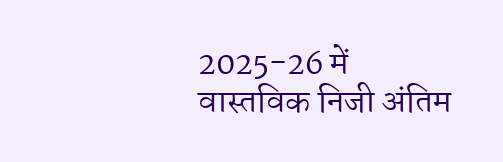2025-26 में वास्तविक निजी अंतिम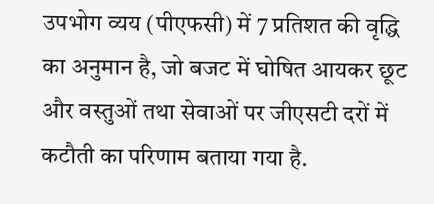उपभोग व्यय (पीएफसी) में 7 प्रतिशत की वृद्धि का अनुमान है, जो बजट में घोषित आयकर छूट और वस्तुओं तथा सेवाओं पर जीएसटी दरों में कटौती का परिणाम बताया गया है.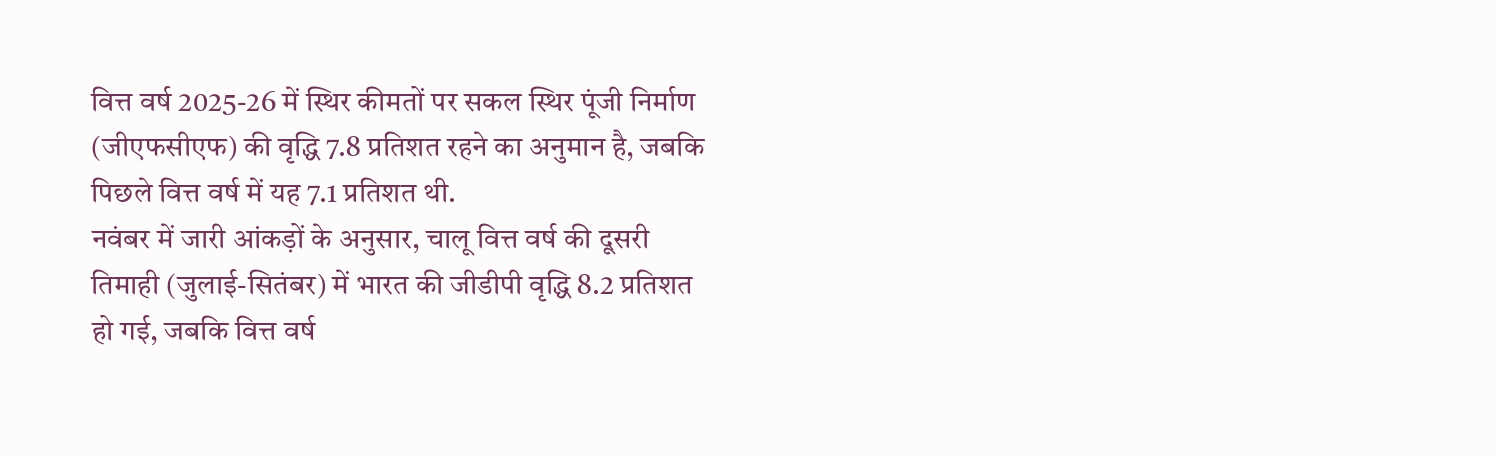वित्त वर्ष 2025-26 में स्थिर कीमतों पर सकल स्थिर पूंजी निर्माण (जीएफसीएफ) की वृद्धि 7.8 प्रतिशत रहने का अनुमान है, जबकि पिछले वित्त वर्ष में यह 7.1 प्रतिशत थी.
नवंबर में जारी आंकड़ों के अनुसार, चालू वित्त वर्ष की दूसरी तिमाही (जुलाई-सितंबर) में भारत की जीडीपी वृद्धि 8.2 प्रतिशत हो गई, जबकि वित्त वर्ष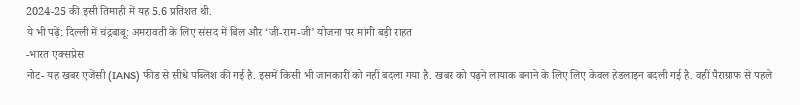2024-25 की इसी तिमाही में यह 5.6 प्रतिशत थी.
ये भी पढ़ें: दिल्ली में चंद्रबाबू: अमरावती के लिए संसद में बिल और ‘जी-राम-जी’ योजना पर मांगी बड़ी राहत
-भारत एक्सप्रेस
नोट- यह खबर एजेंसी (IANS) फीड से सीधे पब्लिश की गई है. इसमें किसी भी जानकारी को नहीं बदला गया है. खबर को पढ़ने लायाक बनाने के लिए लिए केवल हेडलाइन बदली गई है. वहीं पैराग्राफ से पहले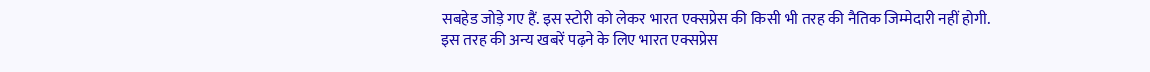सबहेड जोड़े गए हैं. इस स्टोरी को लेकर भारत एक्सप्रेस की किसी भी तरह की नैतिक जिम्मेदारी नहीं होगी.
इस तरह की अन्य खबरें पढ़ने के लिए भारत एक्सप्रेस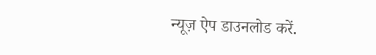न्यूज़ ऐप डाउनलोड करें.